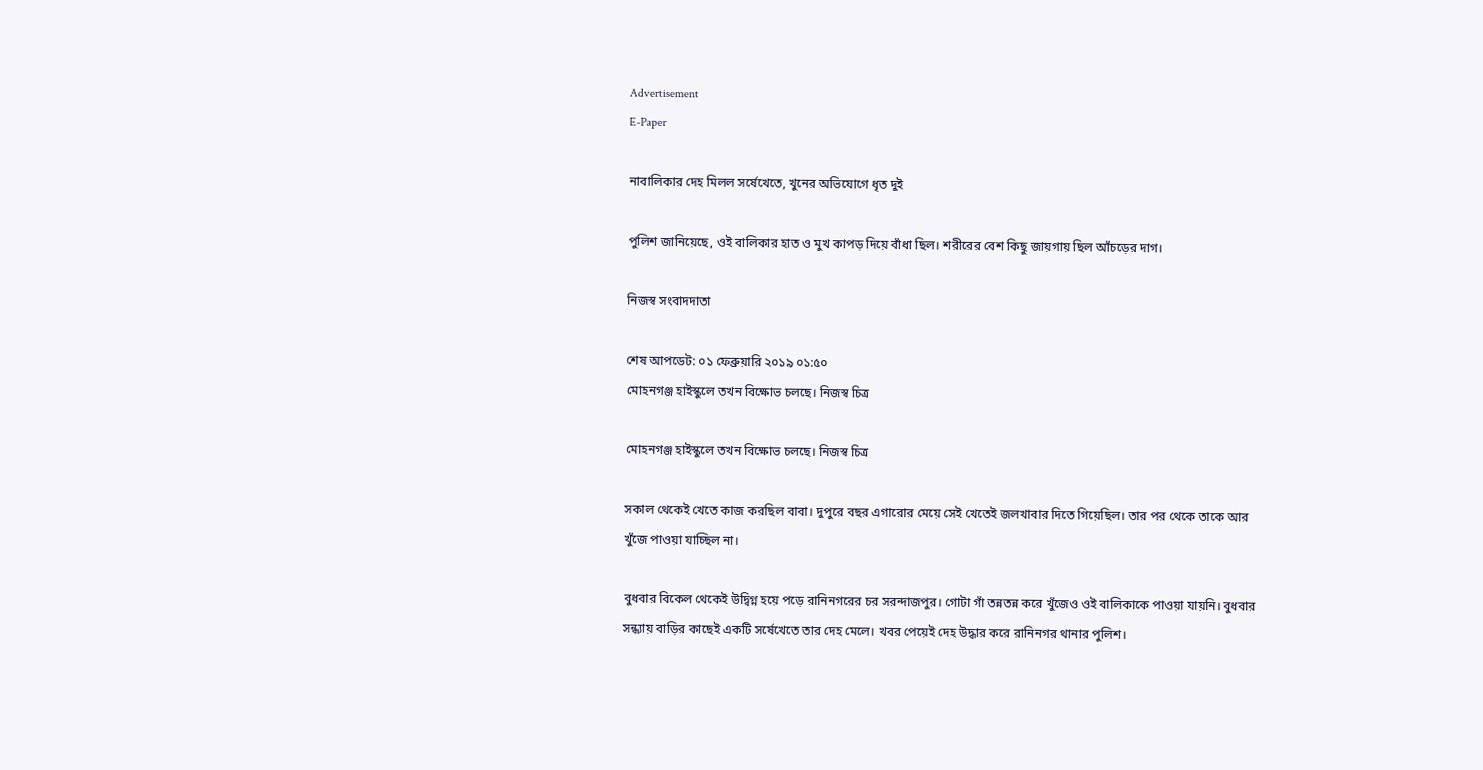Advertisement
E-Paper

নাবালিকার দেহ মিলল সর্ষেখেতে, খুনের অভিযোগে ধৃত দুই

পুলিশ জানিয়েছে, ওই বালিকার হাত ও মুখ কাপড় দিয়ে বাঁধা ছিল। শরীরের বেশ কিছু জায়গায় ছিল আঁচড়ের দাগ।

নিজস্ব সংবাদদাতা

শেষ আপডেট: ০১ ফেব্রুয়ারি ২০১৯ ০১:৫০
মোহনগঞ্জ হাইস্কুলে তখন বিক্ষোভ চলছে। নিজস্ব চিত্র

মোহনগঞ্জ হাইস্কুলে তখন বিক্ষোভ চলছে। নিজস্ব চিত্র

সকাল থেকেই খেতে কাজ করছিল বাবা। দুপুরে বছর এগারোর মেয়ে সেই খেতেই জলখাবার দিতে গিয়েছিল। তার পর থেকে তাকে আর খুঁজে পাওয়া যাচ্ছিল না।

বুধবার বিকেল থেকেই উদ্বিগ্ন হয়ে পড়ে রানিনগরের চর সরন্দাজপুর। গোটা গাঁ তন্নতন্ন করে খুঁজেও ওই বালিকাকে পাওয়া যায়নি। বুধবার সন্ধ্যায় বাড়ির কাছেই একটি সর্ষেখেতে তার দেহ মেলে। খবর পেয়েই দেহ উদ্ধার করে রানিনগর থানার পুলিশ।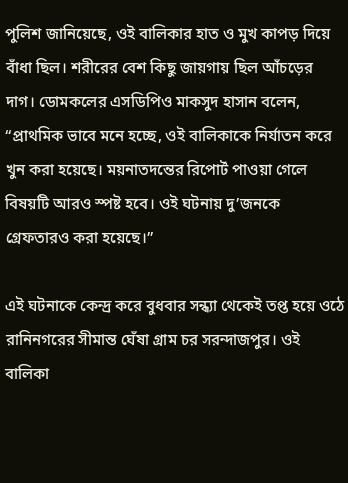পুলিশ জানিয়েছে, ওই বালিকার হাত ও মুখ কাপড় দিয়ে বাঁধা ছিল। শরীরের বেশ কিছু জায়গায় ছিল আঁচড়ের দাগ। ডোমকলের এসডিপিও মাকসুদ হাসান বলেন, ‘‘প্রাথমিক ভাবে মনে হচ্ছে, ওই বালিকাকে নির্যাতন করে খুন করা হয়েছে। ময়নাতদন্তের রিপোর্ট পাওয়া গেলে বিষয়টি আরও স্পষ্ট হবে। ওই ঘটনায় দু’জনকে গ্রেফতারও করা হয়েছে।’’

এই ঘটনাকে কেন্দ্র করে বুধবার সন্ধ্যা থেকেই তপ্ত হয়ে ওঠে রানিনগরের সীমান্ত ঘেঁষা গ্রাম চর সরন্দাজপুর। ওই বালিকা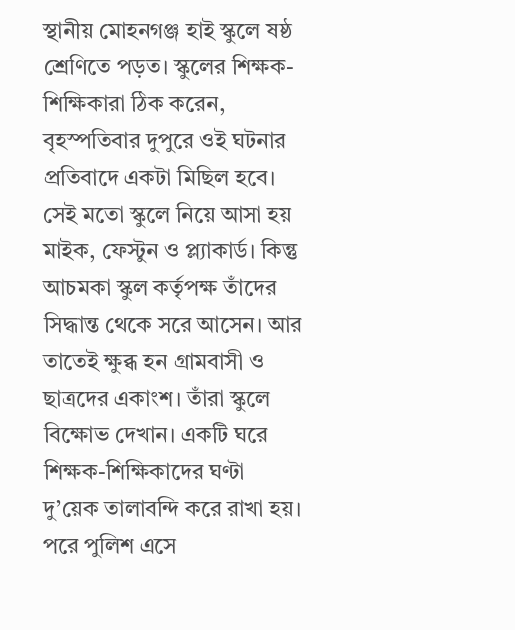স্থানীয় মোহনগঞ্জ হাই স্কুলে ষষ্ঠ শ্রেণিতে পড়ত। স্কুলের শিক্ষক-শিক্ষিকারা ঠিক করেন, বৃহস্পতিবার দুপুরে ওই ঘটনার প্রতিবাদে একটা মিছিল হবে। সেই মতো স্কুলে নিয়ে আসা হয় মাইক, ফেস্টুন ও প্ল্যাকার্ড। কিন্তু আচমকা স্কুল কর্তৃপক্ষ তাঁদের সিদ্ধান্ত থেকে সরে আসেন। আর তাতেই ক্ষুব্ধ হন গ্রামবাসী ও ছাত্রদের একাংশ। তাঁরা স্কুলে বিক্ষোভ দেখান। একটি ঘরে শিক্ষক-শিক্ষিকাদের ঘণ্টা দু’য়েক তালাবন্দি করে রাখা হয়। পরে পুলিশ এসে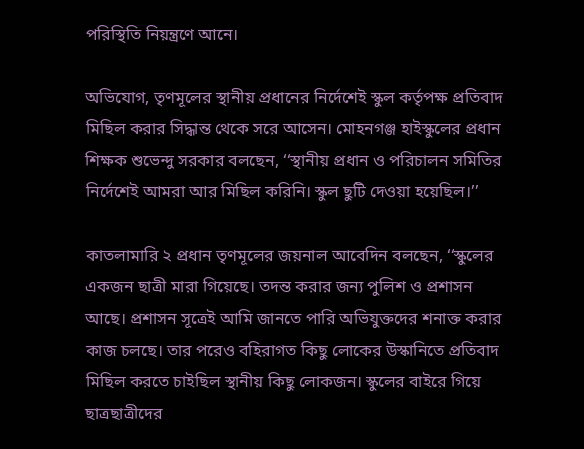পরিস্থিতি নিয়ন্ত্রণে আনে।

অভিযোগ, তৃণমূলের স্থানীয় প্রধানের নির্দেশেই স্কুল কর্তৃপক্ষ প্রতিবাদ মিছিল করার সিদ্ধান্ত থেকে সরে আসেন। মোহনগঞ্জ হাইস্কুলের প্রধান শিক্ষক শুভেন্দু সরকার বলছেন, ‘‘স্থানীয় প্রধান ও পরিচালন সমিতির নির্দেশেই আমরা আর মিছিল করিনি। স্কুল ছুটি দেওয়া হয়েছিল।’’

কাতলামারি ২ প্রধান তৃণমূলের জয়নাল আবেদিন বলছেন, ‘‘স্কুলের একজন ছাত্রী মারা গিয়েছে। তদন্ত করার জন্য পুলিশ ও প্রশাসন আছে। প্রশাসন সূত্রেই আমি জানতে পারি অভিযুক্তদের শনাক্ত করার কাজ চলছে। তার পরেও বহিরাগত কিছু লোকের উস্কানিতে প্রতিবাদ মিছিল করতে চাইছিল স্থানীয় কিছু লোকজন। স্কুলের বাইরে গিয়ে ছাত্রছাত্রীদের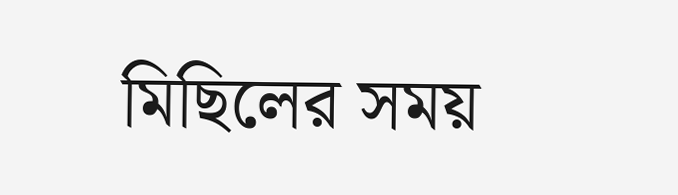মিছিলের সময়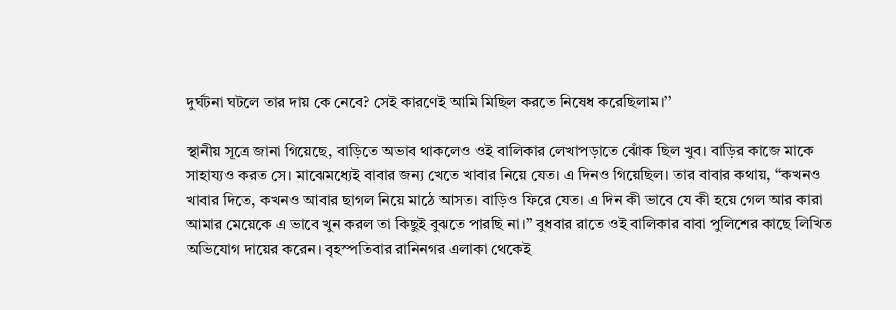দুর্ঘটনা ঘটলে তার দায় কে নেবে? সেই কারণেই আমি মিছিল করতে নিষেধ করেছিলাম।’’

স্থানীয় সূত্রে জানা গিয়েছে, বাড়িতে অভাব থাকলেও ওই বালিকার লেখাপড়াতে ঝোঁক ছিল খুব। বাড়ির কাজে মাকে সাহায্যও করত সে। মাঝেমধ্যেই বাবার জন্য খেতে খাবার নিয়ে যেত। এ দিনও গিয়েছিল। তার বাবার কথায়, ‘‘কখনও খাবার দিতে, কখনও আবার ছাগল নিয়ে মাঠে আসত। বাড়িও ফিরে যেত। এ দিন কী ভাবে যে কী হয়ে গেল আর কারা আমার মেয়েকে এ ভাবে খুন করল তা কিছুই বুঝতে পারছি না।’’ বুধবার রাতে ওই বালিকার বাবা পুলিশের কাছে লিখিত অভিযোগ দায়ের করেন। বৃহস্পতিবার রানিনগর এলাকা থেকেই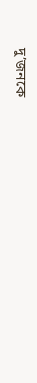দু’জনকে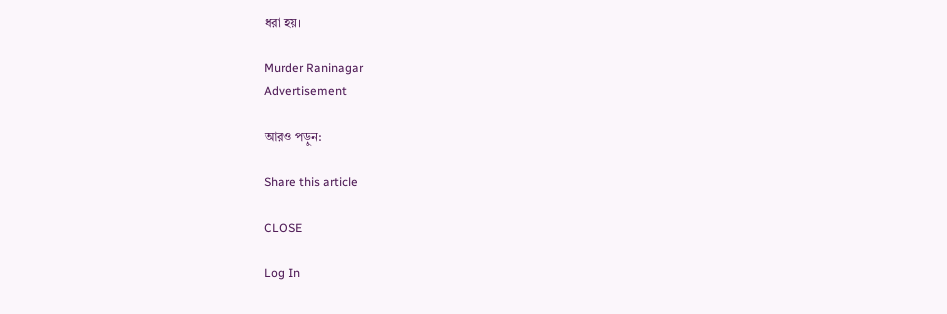ধরা হয়।

Murder Raninagar
Advertisement

আরও পড়ুন:

Share this article

CLOSE

Log In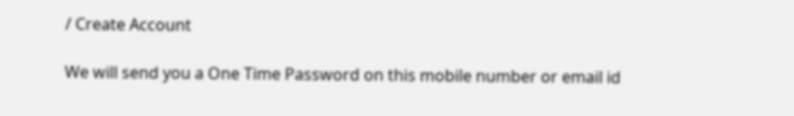/ Create Account

We will send you a One Time Password on this mobile number or email id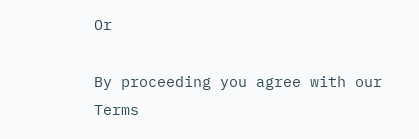Or

By proceeding you agree with our Terms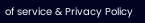of service & Privacy Policy